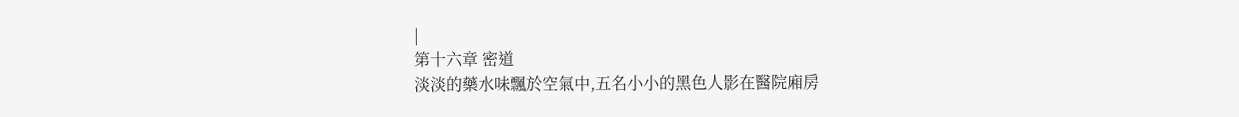|
第十六章 密道
淡淡的藥水味飄於空氣中,五名小小的黑色人影在醫院廂房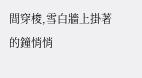間穿梭,雪白牆上掛著的鐘悄悄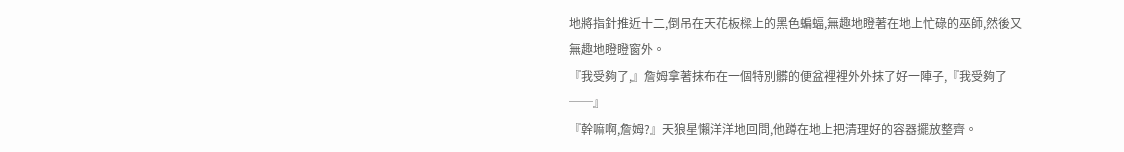地將指針推近十二,倒吊在天花板樑上的黑色蝙蝠,無趣地瞪著在地上忙碌的巫師,然後又無趣地瞪瞪窗外。
『我受夠了,』詹姆拿著抹布在一個特別髒的便盆裡裡外外抹了好一陣子,『我受夠了──』
『幹嘛啊,詹姆?』天狼星懶洋洋地回問,他蹲在地上把清理好的容器擺放整齊。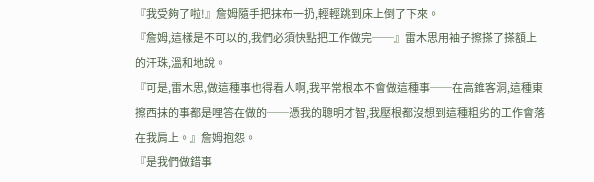『我受夠了啦!』詹姆隨手把抹布一扔,輕輕跳到床上倒了下來。
『詹姆,這樣是不可以的,我們必須快點把工作做完──』雷木思用袖子擦搽了搽額上的汗珠,溫和地說。
『可是,雷木思,做這種事也得看人啊,我平常根本不會做這種事──在高錐客洞,這種東擦西抹的事都是哩答在做的──憑我的聰明才智,我壓根都沒想到這種粗劣的工作會落在我肩上。』詹姆抱怨。
『是我們做錯事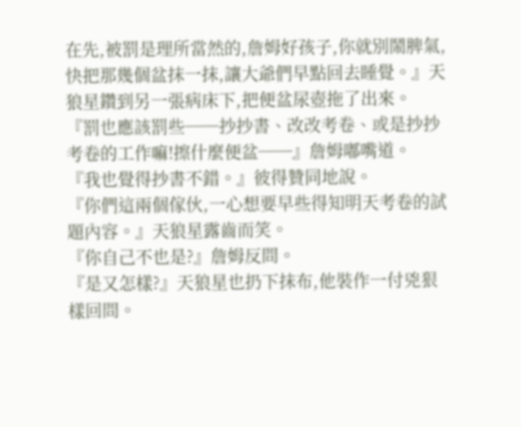在先,被罰是理所當然的,詹姆好孩子,你就別鬧脾氣,快把那幾個盆抹一抹,讓大爺們早點回去睡覺。』天狼星鑽到另一張病床下,把便盆尿壺拖了出來。
『罰也應該罰些──抄抄書、改改考卷、或是抄抄考卷的工作嘛!擦什麼便盆──』詹姆嘟嘴道。
『我也覺得抄書不錯。』彼得贊同地說。
『你們這兩個傢伙,一心想要早些得知明天考卷的試題內容。』天狼星露齒而笑。
『你自己不也是?』詹姆反問。
『是又怎樣?』天狼星也扔下抹布,他裝作一付兇狠樣回問。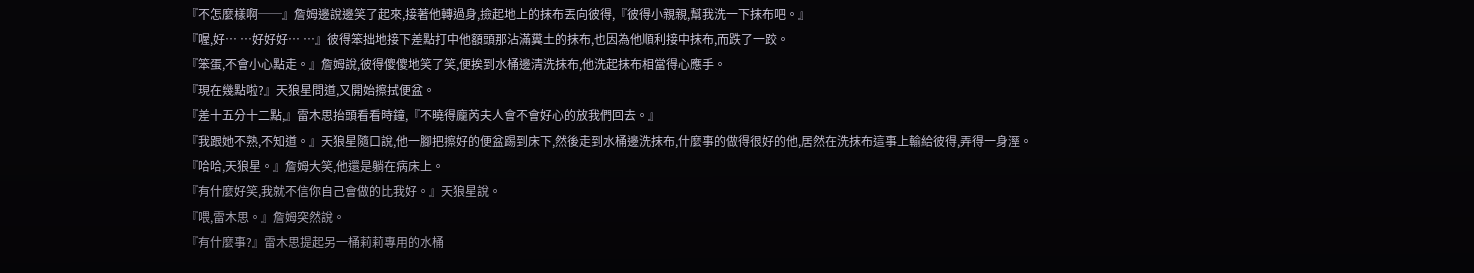『不怎麼樣啊──』詹姆邊說邊笑了起來,接著他轉過身,撿起地上的抹布丟向彼得,『彼得小親親,幫我洗一下抹布吧。』
『喔,好… …好好好… …』彼得笨拙地接下差點打中他額頭那沾滿糞土的抹布,也因為他順利接中抹布,而跌了一跤。
『笨蛋,不會小心點走。』詹姆說,彼得傻傻地笑了笑,便挨到水桶邊清洗抹布,他洗起抹布相當得心應手。
『現在幾點啦?』天狼星問道,又開始擦拭便盆。
『差十五分十二點,』雷木思抬頭看看時鐘,『不曉得龐芮夫人會不會好心的放我們回去。』
『我跟她不熟,不知道。』天狼星隨口說,他一腳把擦好的便盆踢到床下,然後走到水桶邊洗抹布,什麼事的做得很好的他,居然在洗抹布這事上輸給彼得,弄得一身溼。
『哈哈,天狼星。』詹姆大笑,他還是躺在病床上。
『有什麼好笑,我就不信你自己會做的比我好。』天狼星說。
『喂,雷木思。』詹姆突然說。
『有什麼事?』雷木思提起另一桶莉莉專用的水桶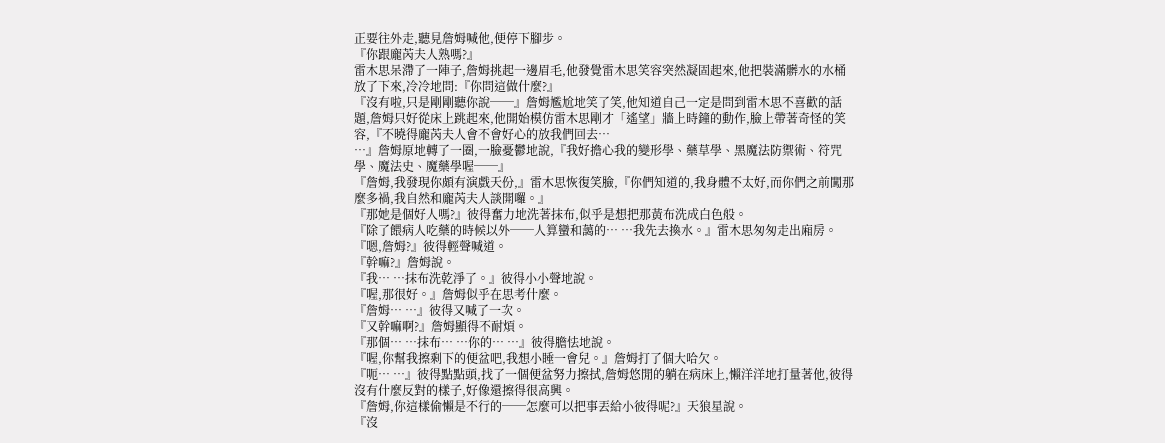正要往外走,聽見詹姆喊他,便停下腳步。
『你跟龐芮夫人熟嗎?』
雷木思呆滯了一陣子,詹姆挑起一邊眉毛,他發覺雷木思笑容突然凝固起來,他把裝滿髒水的水桶放了下來,冷冷地問:『你問這做什麼?』
『沒有啦,只是剛剛聽你說──』詹姆尷尬地笑了笑,他知道自己一定是問到雷木思不喜歡的話題,詹姆只好從床上跳起來,他開始模仿雷木思剛才「遙望」牆上時鐘的動作,臉上帶著奇怪的笑容,『不曉得龐芮夫人會不會好心的放我們回去…
…』詹姆原地轉了一圈,一臉憂鬱地說,『我好擔心我的變形學、藥草學、黑魔法防禦術、符咒學、魔法史、魔藥學喔──』
『詹姆,我發現你頗有演戲天份,』雷木思恢復笑臉,『你們知道的,我身體不太好,而你們之前闖那麼多禍,我自然和龐芮夫人談開囉。』
『那她是個好人嗎?』彼得奮力地洗著抹布,似乎是想把那黃布洗成白色般。
『除了餵病人吃藥的時候以外──人算蠻和藹的… …我先去換水。』雷木思匆匆走出廂房。
『嗯,詹姆?』彼得輕聲喊道。
『幹嘛?』詹姆說。
『我… …抹布洗乾淨了。』彼得小小聲地說。
『喔,那很好。』詹姆似乎在思考什麼。
『詹姆… …』彼得又喊了一次。
『又幹嘛啊?』詹姆顯得不耐煩。
『那個… …抹布… …你的… …』彼得膽怯地說。
『喔,你幫我擦剩下的便盆吧,我想小睡一會兒。』詹姆打了個大哈欠。
『呃… …』彼得點點頭,找了一個便盆努力擦拭,詹姆悠閒的躺在病床上,懶洋洋地打量著他,彼得沒有什麼反對的樣子,好像還擦得很高興。
『詹姆,你這樣偷懶是不行的──怎麼可以把事丟給小彼得呢?』天狼星說。
『沒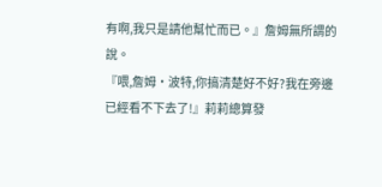有啊,我只是請他幫忙而已。』詹姆無所謂的說。
『喂,詹姆•波特,你搞清楚好不好?我在旁邊已經看不下去了!』莉莉總算發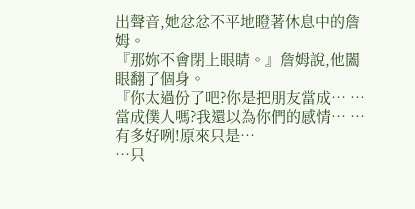出聲音,她忿忿不平地瞪著休息中的詹姆。
『那妳不會閉上眼睛。』詹姆說,他闔眼翻了個身。
『你太過份了吧?你是把朋友當成… …當成僕人嗎?我還以為你們的感情… …有多好咧!原來只是…
…只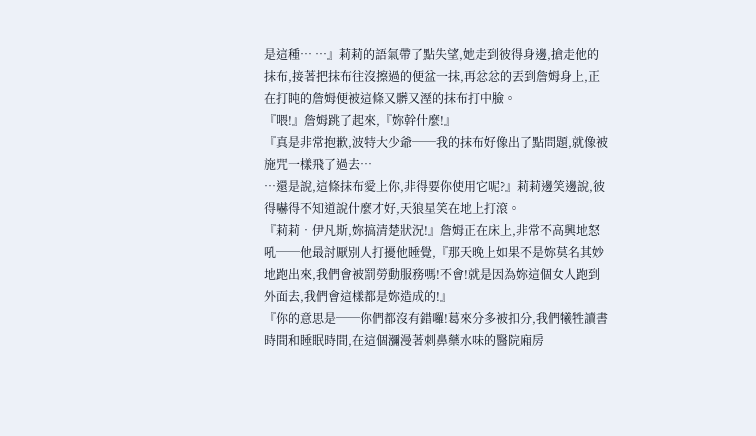是這種… …』莉莉的語氣帶了點失望,她走到彼得身邊,搶走他的抹布,接著把抹布往沒擦過的便盆一抹,再忿忿的丟到詹姆身上,正在打盹的詹姆便被這條又髒又溼的抹布打中臉。
『喂!』詹姆跳了起來,『妳幹什麼!』
『真是非常抱歉,波特大少爺──我的抹布好像出了點問題,就像被施咒一樣飛了過去…
…還是說,這條抹布愛上你,非得要你使用它呢?』莉莉邊笑邊說,彼得嚇得不知道說什麼才好,天狼星笑在地上打滾。
『莉莉•伊凡斯,妳搞清楚狀況!』詹姆正在床上,非常不高興地怒吼──他最討厭別人打擾他睡覺,『那天晚上如果不是妳莫名其妙地跑出來,我們會被罰勞動服務嗎!不會!就是因為妳這個女人跑到外面去,我們會這樣都是妳造成的!』
『你的意思是──你們都沒有錯囉!葛來分多被扣分,我們犧牲讀書時間和睡眠時間,在這個瀰漫著刺鼻藥水味的醫院廂房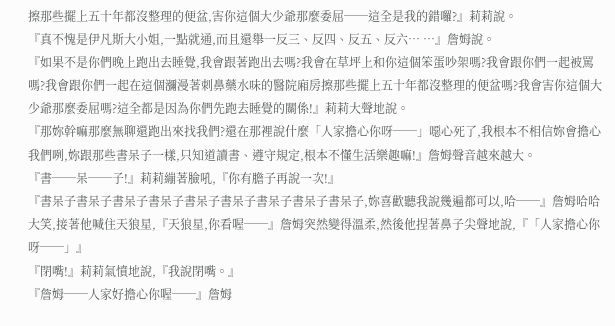擦那些擺上五十年都沒整理的便盆,害你這個大少爺那麼委屈──這全是我的錯囉?』莉莉說。
『真不愧是伊凡斯大小姐,一點就通,而且還舉一反三、反四、反五、反六… …』詹姆說。
『如果不是你們晚上跑出去睡覺,我會跟著跑出去嗎?我會在草坪上和你這個笨蛋吵架嗎?我會跟你們一起被罵嗎?我會跟你們一起在這個瀰漫著刺鼻藥水味的醫院廂房擦那些擺上五十年都沒整理的便盆嗎?我會害你這個大少爺那麼委屈嗎?這全都是因為你們先跑去睡覺的關係!』莉莉大聲地說。
『那妳幹嘛那麼無聊還跑出來找我們?還在那裡說什麼「人家擔心你呀──」噁心死了,我根本不相信妳會擔心我們咧,妳跟那些書呆子一樣,只知道讀書、遵守規定,根本不懂生活樂趣嘛!』詹姆聲音越來越大。
『書──呆──子!』莉莉繃著臉吼,『你有膽子再說一次!』
『書呆子書呆子書呆子書呆子書呆子書呆子書呆子書呆子書呆子,妳喜歡聽我說幾遍都可以,哈──』詹姆哈哈大笑,接著他喊住天狼星,『天狼星,你看喔──』詹姆突然變得溫柔,然後他捏著鼻子尖聲地說,『「人家擔心你呀──」』
『閉嘴!』莉莉氣憤地說,『我說閉嘴。』
『詹姆──人家好擔心你喔──』詹姆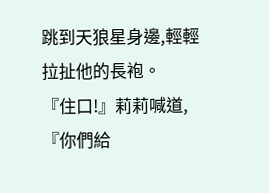跳到天狼星身邊,輕輕拉扯他的長袍。
『住口!』莉莉喊道,『你們給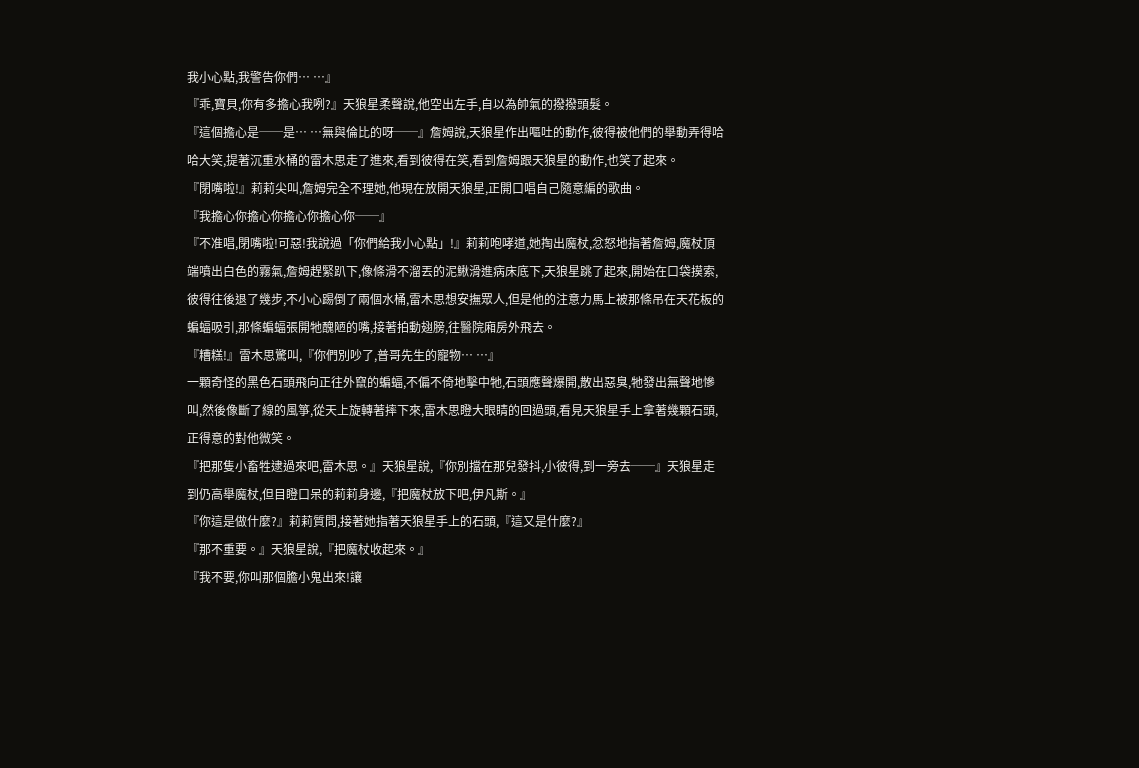我小心點,我警告你們… …』
『乖,寶貝,你有多擔心我咧?』天狼星柔聲說,他空出左手,自以為帥氣的撥撥頭髮。
『這個擔心是──是… …無與倫比的呀──』詹姆說,天狼星作出嘔吐的動作,彼得被他們的舉動弄得哈哈大笑,提著沉重水桶的雷木思走了進來,看到彼得在笑,看到詹姆跟天狼星的動作,也笑了起來。
『閉嘴啦!』莉莉尖叫,詹姆完全不理她,他現在放開天狼星,正開口唱自己隨意編的歌曲。
『我擔心你擔心你擔心你擔心你──』
『不准唱,閉嘴啦!可惡!我說過「你們給我小心點」!』莉莉咆哮道,她掏出魔杖,忿怒地指著詹姆,魔杖頂端噴出白色的霧氣,詹姆趕緊趴下,像條滑不溜丟的泥鰍滑進病床底下,天狼星跳了起來,開始在口袋摸索,彼得往後退了幾步,不小心踢倒了兩個水桶,雷木思想安撫眾人,但是他的注意力馬上被那條吊在天花板的蝙蝠吸引,那條蝙蝠張開牠醜陋的嘴,接著拍動翅膀,往醫院廂房外飛去。
『糟糕!』雷木思驚叫,『你們別吵了,普哥先生的寵物… …』
一顆奇怪的黑色石頭飛向正往外竄的蝙蝠,不偏不倚地擊中牠,石頭應聲爆開,散出惡臭,牠發出無聲地慘叫,然後像斷了線的風箏,從天上旋轉著摔下來,雷木思瞪大眼睛的回過頭,看見天狼星手上拿著幾顆石頭,正得意的對他微笑。
『把那隻小畜牲逮過來吧,雷木思。』天狼星說,『你別擋在那兒發抖,小彼得,到一旁去──』天狼星走到仍高舉魔杖,但目瞪口呆的莉莉身邊,『把魔杖放下吧,伊凡斯。』
『你這是做什麼?』莉莉質問,接著她指著天狼星手上的石頭,『這又是什麼?』
『那不重要。』天狼星說,『把魔杖收起來。』
『我不要,你叫那個膽小鬼出來!讓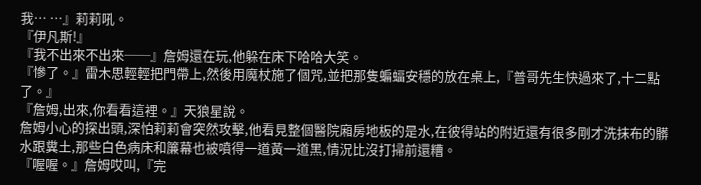我… …』莉莉吼。
『伊凡斯!』
『我不出來不出來──』詹姆還在玩,他躲在床下哈哈大笑。
『慘了。』雷木思輕輕把門帶上,然後用魔杖施了個咒,並把那隻蝙蝠安穩的放在桌上,『普哥先生快過來了,十二點了。』
『詹姆,出來,你看看這裡。』天狼星說。
詹姆小心的探出頭,深怕莉莉會突然攻擊,他看見整個醫院廂房地板的是水,在彼得站的附近還有很多剛才洗抹布的髒水跟糞土,那些白色病床和簾幕也被噴得一道黃一道黑,情況比沒打掃前還糟。
『喔喔。』詹姆哎叫,『完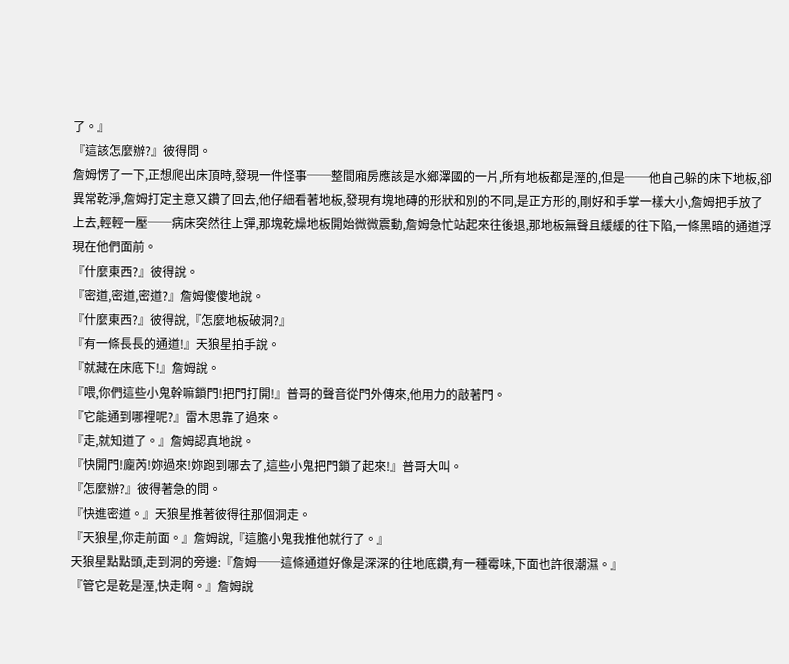了。』
『這該怎麼辦?』彼得問。
詹姆愣了一下,正想爬出床頂時,發現一件怪事──整間廂房應該是水鄉澤國的一片,所有地板都是溼的,但是──他自己躲的床下地板,卻異常乾淨,詹姆打定主意又鑽了回去,他仔細看著地板,發現有塊地磚的形狀和別的不同,是正方形的,剛好和手掌一樣大小,詹姆把手放了上去,輕輕一壓──病床突然往上彈,那塊乾燥地板開始微微震動,詹姆急忙站起來往後退,那地板無聲且緩緩的往下陷,一條黑暗的通道浮現在他們面前。
『什麼東西?』彼得說。
『密道,密道,密道?』詹姆傻傻地說。
『什麼東西?』彼得說,『怎麼地板破洞?』
『有一條長長的通道!』天狼星拍手說。
『就藏在床底下!』詹姆說。
『喂,你們這些小鬼幹嘛鎖門!把門打開!』普哥的聲音從門外傳來,他用力的敲著門。
『它能通到哪裡呢?』雷木思靠了過來。
『走,就知道了。』詹姆認真地說。
『快開門!龐芮!妳過來!妳跑到哪去了,這些小鬼把門鎖了起來!』普哥大叫。
『怎麼辦?』彼得著急的問。
『快進密道。』天狼星推著彼得往那個洞走。
『天狼星,你走前面。』詹姆說,『這膽小鬼我推他就行了。』
天狼星點點頭,走到洞的旁邊:『詹姆──這條通道好像是深深的往地底鑽,有一種霉味,下面也許很潮濕。』
『管它是乾是溼,快走啊。』詹姆說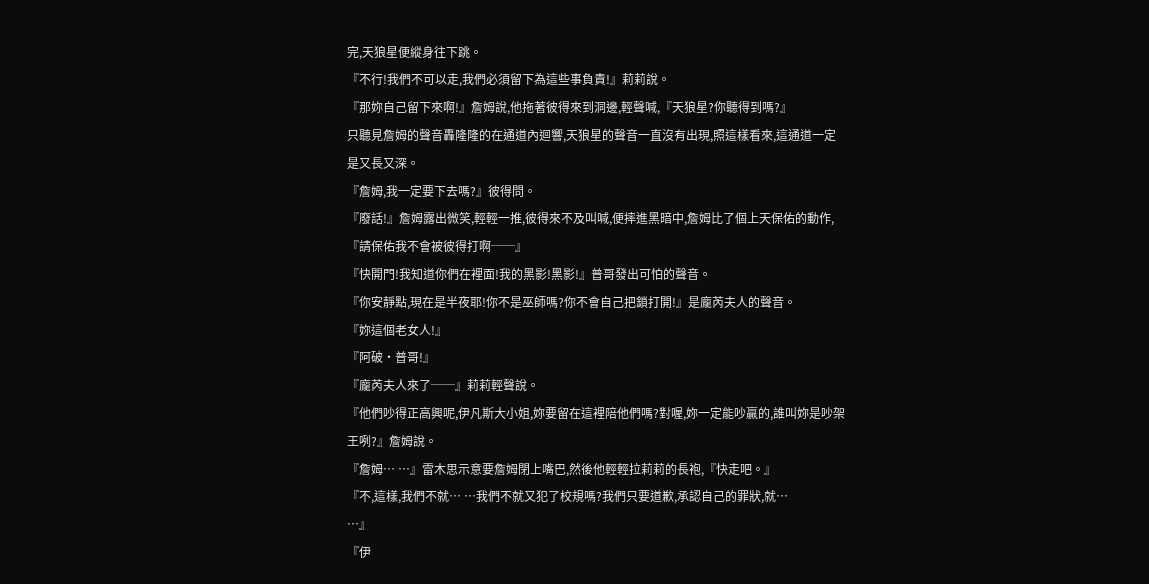完,天狼星便縱身往下跳。
『不行!我們不可以走,我們必須留下為這些事負責!』莉莉說。
『那妳自己留下來啊!』詹姆說,他拖著彼得來到洞邊,輕聲喊,『天狼星?你聽得到嗎?』
只聽見詹姆的聲音轟隆隆的在通道內迴響,天狼星的聲音一直沒有出現,照這樣看來,這通道一定是又長又深。
『詹姆,我一定要下去嗎?』彼得問。
『廢話!』詹姆露出微笑,輕輕一推,彼得來不及叫喊,便摔進黑暗中,詹姆比了個上天保佑的動作,『請保佑我不會被彼得打啊──』
『快開門!我知道你們在裡面!我的黑影!黑影!』普哥發出可怕的聲音。
『你安靜點,現在是半夜耶!你不是巫師嗎?你不會自己把鎖打開!』是龐芮夫人的聲音。
『妳這個老女人!』
『阿破•普哥!』
『龐芮夫人來了──』莉莉輕聲說。
『他們吵得正高興呢,伊凡斯大小姐,妳要留在這裡陪他們嗎?對喔,妳一定能吵贏的,誰叫妳是吵架王咧?』詹姆說。
『詹姆… …』雷木思示意要詹姆閉上嘴巴,然後他輕輕拉莉莉的長袍,『快走吧。』
『不,這樣,我們不就… …我們不就又犯了校規嗎?我們只要道歉,承認自己的罪狀,就…
…』
『伊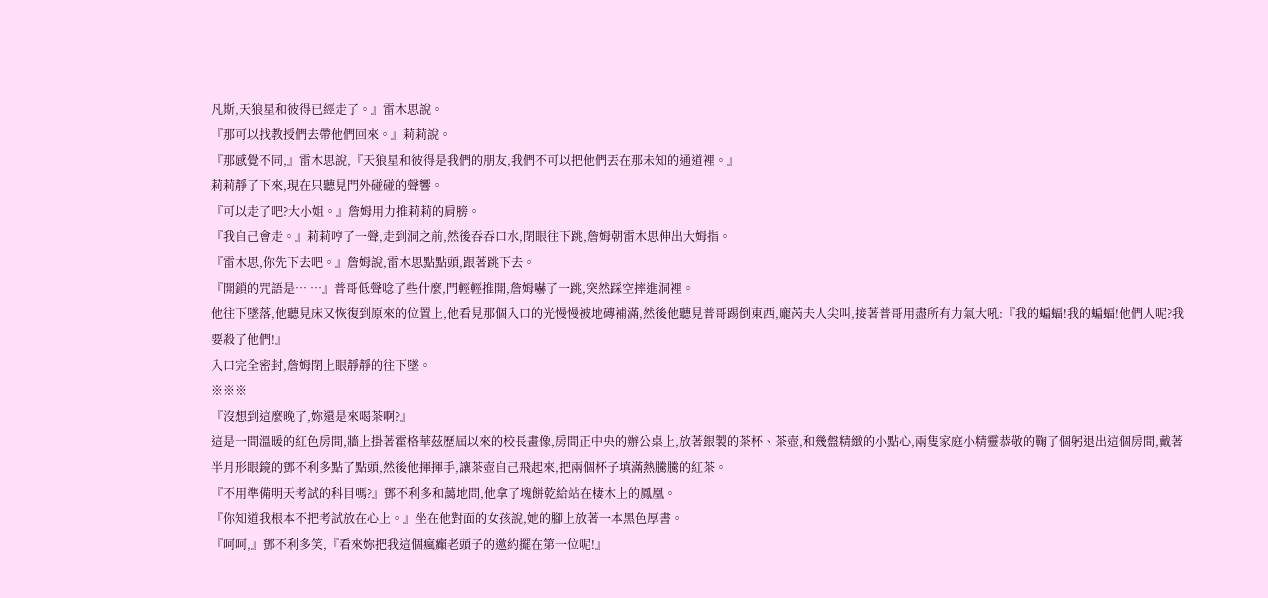凡斯,天狼星和彼得已經走了。』雷木思說。
『那可以找教授們去帶他們回來。』莉莉說。
『那感覺不同,』雷木思說,『天狼星和彼得是我們的朋友,我們不可以把他們丟在那未知的通道裡。』
莉莉靜了下來,現在只聽見門外碰碰的聲響。
『可以走了吧?大小姐。』詹姆用力推莉莉的肩膀。
『我自己會走。』莉莉哼了一聲,走到洞之前,然後吞吞口水,閉眼往下跳,詹姆朝雷木思伸出大姆指。
『雷木思,你先下去吧。』詹姆說,雷木思點點頭,跟著跳下去。
『開鎖的咒語是… …』普哥低聲唸了些什麼,門輕輕推開,詹姆嚇了一跳,突然踩空摔進洞裡。
他往下墜落,他聽見床又恢復到原來的位置上,他看見那個入口的光慢慢被地磚補滿,然後他聽見普哥踢倒東西,龐芮夫人尖叫,接著普哥用盡所有力氣大吼:『我的蝙蝠!我的蝙蝠!他們人呢?我要殺了他們!』
入口完全密封,詹姆閉上眼靜靜的往下墜。
※※※
『沒想到這麼晚了,妳還是來喝茶啊?』
這是一間溫暖的紅色房間,牆上掛著霍格華茲歷屆以來的校長畫像,房間正中央的辦公桌上,放著銀製的茶杯、茶壺,和幾盤精緻的小點心,兩隻家庭小精靈恭敬的鞠了個躬退出這個房間,戴著半月形眼鏡的鄧不利多點了點頭,然後他揮揮手,讓茶壺自己飛起來,把兩個杯子填滿熱騰騰的紅茶。
『不用準備明天考試的科目嗎?』鄧不利多和藹地問,他拿了塊餅乾給站在棲木上的鳳凰。
『你知道我根本不把考試放在心上。』坐在他對面的女孩說,她的腳上放著一本黑色厚書。
『呵呵,』鄧不利多笑,『看來妳把我這個瘋癲老頭子的邀約擺在第一位呢!』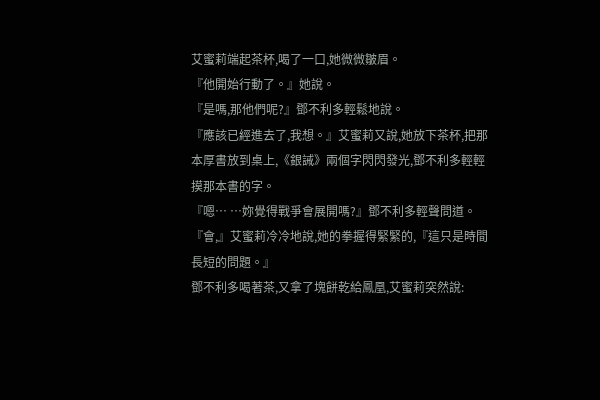艾蜜莉端起茶杯,喝了一口,她微微皺眉。
『他開始行動了。』她說。
『是嗎,那他們呢?』鄧不利多輕鬆地說。
『應該已經進去了,我想。』艾蜜莉又說,她放下茶杯,把那本厚書放到桌上,《銀誡》兩個字閃閃發光,鄧不利多輕輕摸那本書的字。
『嗯… …妳覺得戰爭會展開嗎?』鄧不利多輕聲問道。
『會,』艾蜜莉冷冷地說,她的拳握得緊緊的,『這只是時間長短的問題。』
鄧不利多喝著茶,又拿了塊餅乾給鳳凰,艾蜜莉突然說: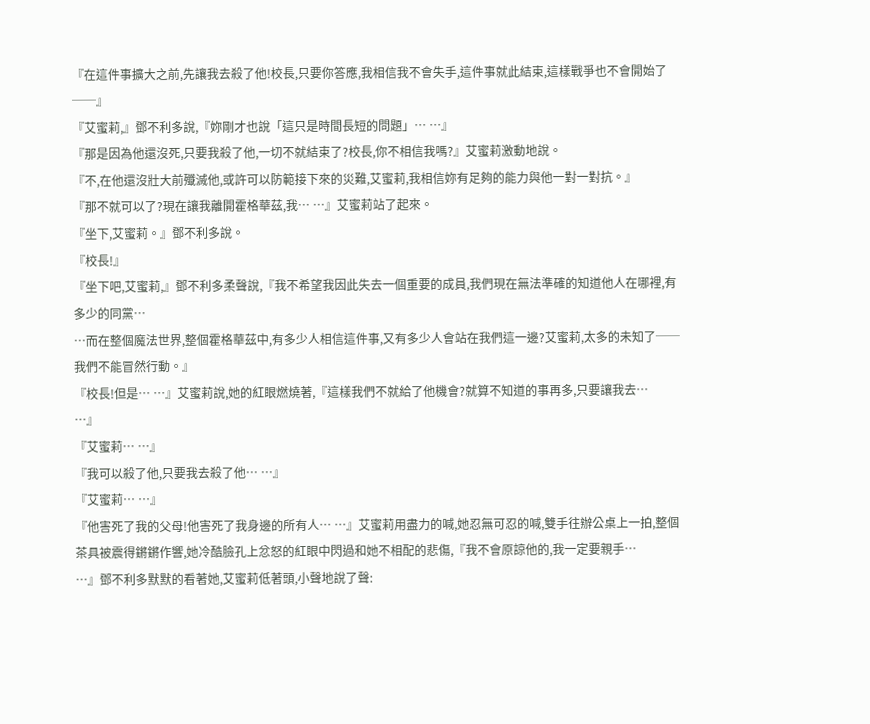『在這件事擴大之前,先讓我去殺了他!校長,只要你答應,我相信我不會失手,這件事就此結束,這樣戰爭也不會開始了──』
『艾蜜莉,』鄧不利多說,『妳剛才也說「這只是時間長短的問題」… …』
『那是因為他還沒死,只要我殺了他,一切不就結束了?校長,你不相信我嗎?』艾蜜莉激動地說。
『不,在他還沒壯大前殲滅他,或許可以防範接下來的災難,艾蜜莉,我相信妳有足夠的能力與他一對一對抗。』
『那不就可以了?現在讓我離開霍格華茲,我… …』艾蜜莉站了起來。
『坐下,艾蜜莉。』鄧不利多說。
『校長!』
『坐下吧,艾蜜莉,』鄧不利多柔聲說,『我不希望我因此失去一個重要的成員,我們現在無法準確的知道他人在哪裡,有多少的同黨…
…而在整個魔法世界,整個霍格華茲中,有多少人相信這件事,又有多少人會站在我們這一邊?艾蜜莉,太多的未知了──我們不能冒然行動。』
『校長!但是… …』艾蜜莉說,她的紅眼燃燒著,『這樣我們不就給了他機會?就算不知道的事再多,只要讓我去…
…』
『艾蜜莉… …』
『我可以殺了他,只要我去殺了他… …』
『艾蜜莉… …』
『他害死了我的父母!他害死了我身邊的所有人… …』艾蜜莉用盡力的喊,她忍無可忍的喊,雙手往辦公桌上一拍,整個茶具被震得鏘鏘作響,她冷酷臉孔上忿怒的紅眼中閃過和她不相配的悲傷,『我不會原諒他的,我一定要親手…
…』鄧不利多默默的看著她,艾蜜莉低著頭,小聲地說了聲: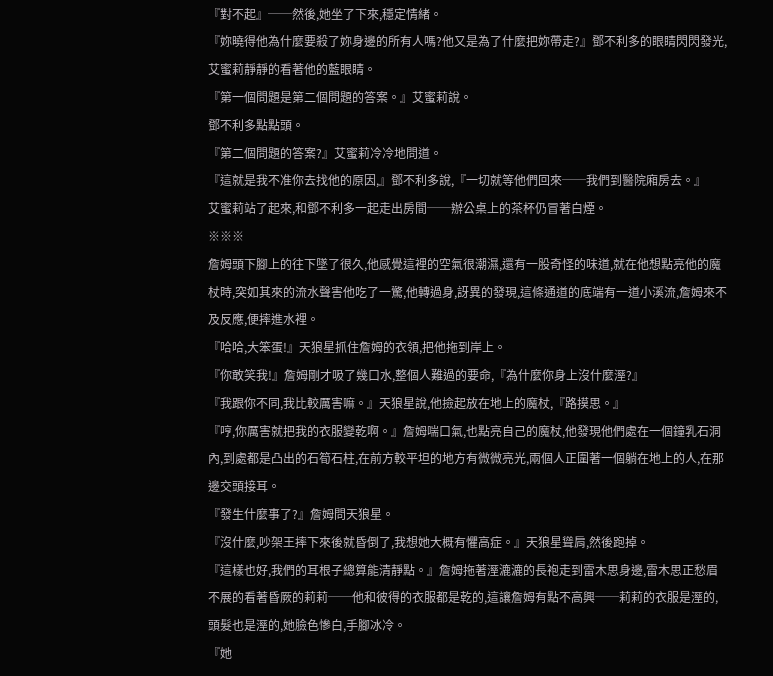『對不起』──然後,她坐了下來,穩定情緒。
『妳曉得他為什麼要殺了妳身邊的所有人嗎?他又是為了什麼把妳帶走?』鄧不利多的眼睛閃閃發光,艾蜜莉靜靜的看著他的藍眼睛。
『第一個問題是第二個問題的答案。』艾蜜莉說。
鄧不利多點點頭。
『第二個問題的答案?』艾蜜莉冷冷地問道。
『這就是我不准你去找他的原因,』鄧不利多說,『一切就等他們回來──我們到醫院廂房去。』
艾蜜莉站了起來,和鄧不利多一起走出房間──辦公桌上的茶杯仍冒著白煙。
※※※
詹姆頭下腳上的往下墜了很久,他感覺這裡的空氣很潮濕,還有一股奇怪的味道,就在他想點亮他的魔杖時,突如其來的流水聲害他吃了一驚,他轉過身,訝異的發現,這條通道的底端有一道小溪流,詹姆來不及反應,便摔進水裡。
『哈哈,大笨蛋!』天狼星抓住詹姆的衣領,把他拖到岸上。
『你敢笑我!』詹姆剛才吸了幾口水,整個人難過的要命,『為什麼你身上沒什麼溼?』
『我跟你不同,我比較厲害嘛。』天狼星說,他撿起放在地上的魔杖,『路摸思。』
『哼,你厲害就把我的衣服變乾啊。』詹姆喘口氣,也點亮自己的魔杖,他發現他們處在一個鐘乳石洞內,到處都是凸出的石筍石柱,在前方較平坦的地方有微微亮光,兩個人正圍著一個躺在地上的人,在那邊交頭接耳。
『發生什麼事了?』詹姆問天狼星。
『沒什麼,吵架王摔下來後就昏倒了,我想她大概有懼高症。』天狼星聳肩,然後跑掉。
『這樣也好,我們的耳根子總算能清靜點。』詹姆拖著溼漉漉的長袍走到雷木思身邊,雷木思正愁眉不展的看著昏厥的莉莉──他和彼得的衣服都是乾的,這讓詹姆有點不高興──莉莉的衣服是溼的,頭髮也是溼的,她臉色慘白,手腳冰冷。
『她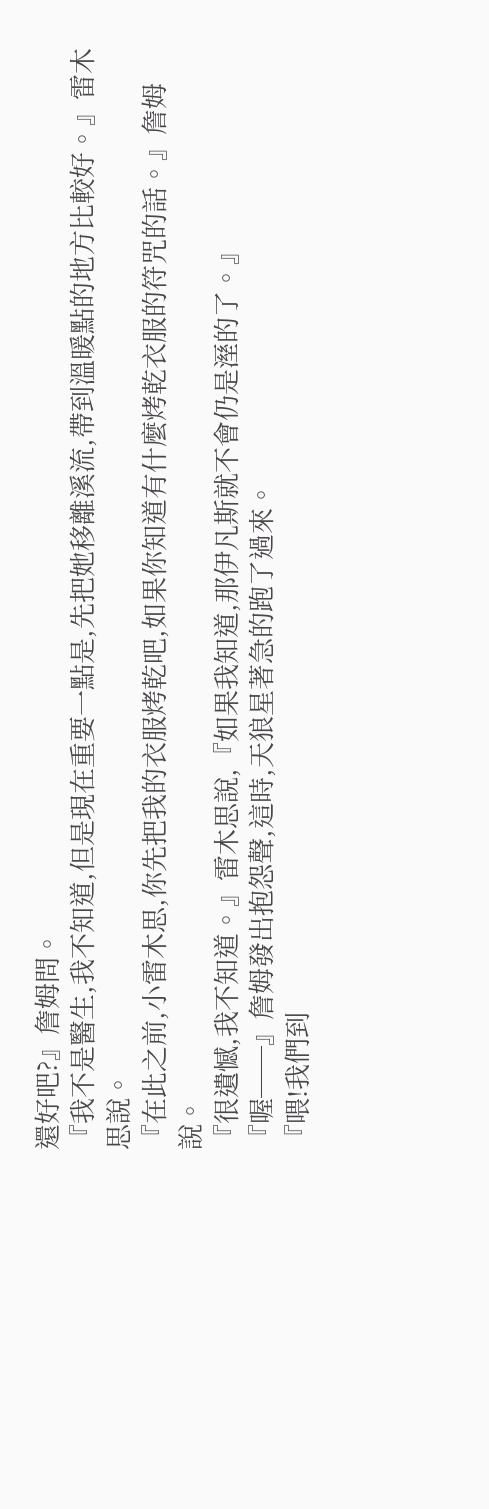還好吧?』詹姆問。
『我不是醫生,我不知道,但是現在重要一點是,先把她移離溪流,帶到溫暖點的地方比較好。』雷木思說。
『在此之前,小雷木思,你先把我的衣服烤乾吧,如果你知道有什麼烤乾衣服的符咒的話。』詹姆說。
『很遺憾,我不知道。』雷木思說,『如果我知道,那伊凡斯就不會仍是溼的了。』
『喔──』詹姆發出抱怨聲,這時,天狼星著急的跑了過來。
『喂!我們到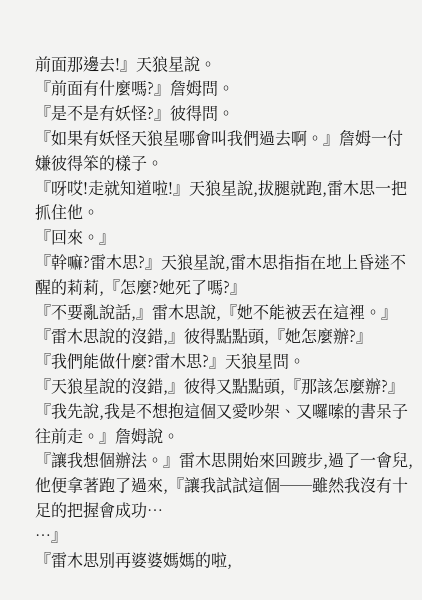前面那邊去!』天狼星說。
『前面有什麼嗎?』詹姆問。
『是不是有妖怪?』彼得問。
『如果有妖怪天狼星哪會叫我們過去啊。』詹姆一付嫌彼得笨的樣子。
『呀哎!走就知道啦!』天狼星說,拔腿就跑,雷木思一把抓住他。
『回來。』
『幹嘛?雷木思?』天狼星說,雷木思指指在地上昏迷不醒的莉莉,『怎麼?她死了嗎?』
『不要亂說話,』雷木思說,『她不能被丟在這裡。』
『雷木思說的沒錯,』彼得點點頭,『她怎麼辦?』
『我們能做什麼?雷木思?』天狼星問。
『天狼星說的沒錯,』彼得又點點頭,『那該怎麼辦?』
『我先說,我是不想抱這個又愛吵架、又囉嗦的書呆子往前走。』詹姆說。
『讓我想個辦法。』雷木思開始來回踱步,過了一會兒,他便拿著跑了過來,『讓我試試這個──雖然我沒有十足的把握會成功…
…』
『雷木思別再婆婆媽媽的啦,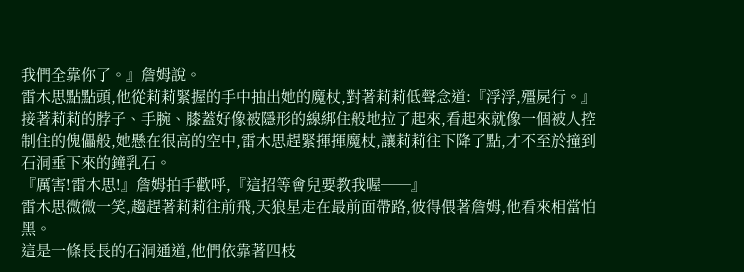我們全靠你了。』詹姆說。
雷木思點點頭,他從莉莉緊握的手中抽出她的魔杖,對著莉莉低聲念道:『浮浮,殭屍行。』
接著莉莉的脖子、手腕、膝蓋好像被隱形的線綁住般地拉了起來,看起來就像一個被人控制住的傀儡般,她懸在很高的空中,雷木思趕緊揮揮魔杖,讓莉莉往下降了點,才不至於撞到石洞垂下來的鐘乳石。
『厲害!雷木思!』詹姆拍手歡呼,『這招等會兒要教我喔──』
雷木思微微一笑,趨趕著莉莉往前飛,天狼星走在最前面帶路,彼得偎著詹姆,他看來相當怕黑。
這是一條長長的石洞通道,他們依靠著四枝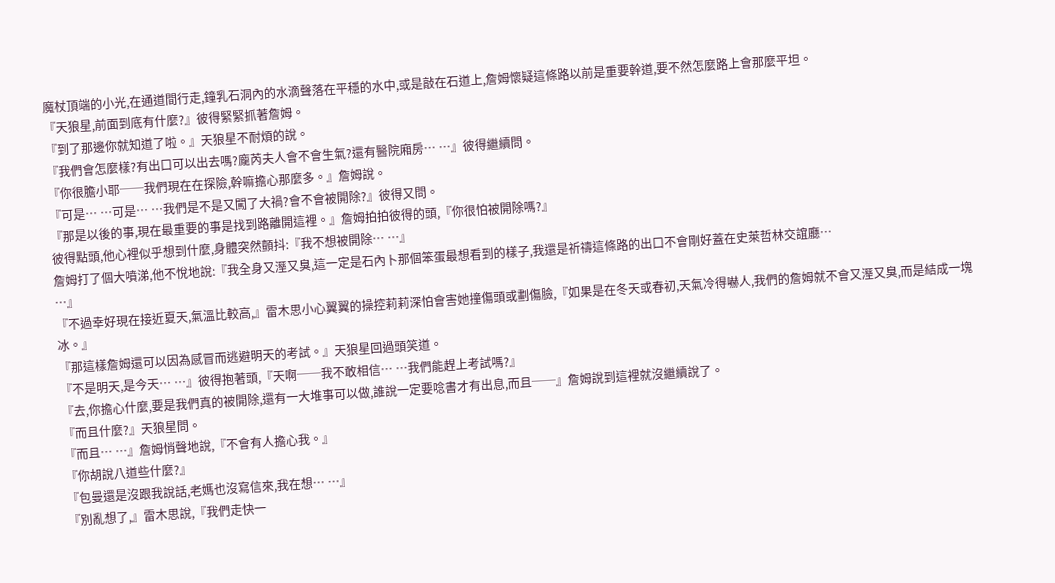魔杖頂端的小光,在通道間行走,鐘乳石洞內的水滴聲落在平穩的水中,或是敲在石道上,詹姆懷疑這條路以前是重要幹道,要不然怎麼路上會那麼平坦。
『天狼星,前面到底有什麼?』彼得緊緊抓著詹姆。
『到了那邊你就知道了啦。』天狼星不耐煩的說。
『我們會怎麼樣?有出口可以出去嗎?龐芮夫人會不會生氣?還有醫院廂房… …』彼得繼續問。
『你很膽小耶──我們現在在探險,幹嘛擔心那麼多。』詹姆說。
『可是… …可是… …我們是不是又闖了大禍?會不會被開除?』彼得又問。
『那是以後的事,現在最重要的事是找到路離開這裡。』詹姆拍拍彼得的頭,『你很怕被開除嗎?』
彼得點頭,他心裡似乎想到什麼,身體突然顫抖:『我不想被開除… …』
詹姆打了個大噴涕,他不悅地說:『我全身又溼又臭,這一定是石內卜那個笨蛋最想看到的樣子,我還是祈禱這條路的出口不會剛好蓋在史萊哲林交誼廳…
…』
『不過幸好現在接近夏天,氣溫比較高,』雷木思小心翼翼的操控莉莉深怕會害她撞傷頭或劃傷臉,『如果是在冬天或春初,天氣冷得嚇人,我們的詹姆就不會又溼又臭,而是結成一塊冰。』
『那這樣詹姆還可以因為感冒而逃避明天的考試。』天狼星回過頭笑道。
『不是明天,是今天… …』彼得抱著頭,『天啊──我不敢相信… …我們能趕上考試嗎?』
『去,你擔心什麼,要是我們真的被開除,還有一大堆事可以做,誰說一定要唸書才有出息,而且──』詹姆說到這裡就沒繼續說了。
『而且什麼?』天狼星問。
『而且… …』詹姆悄聲地說,『不會有人擔心我。』
『你胡說八道些什麼?』
『包曼還是沒跟我說話,老媽也沒寫信來,我在想… …』
『別亂想了,』雷木思說,『我們走快一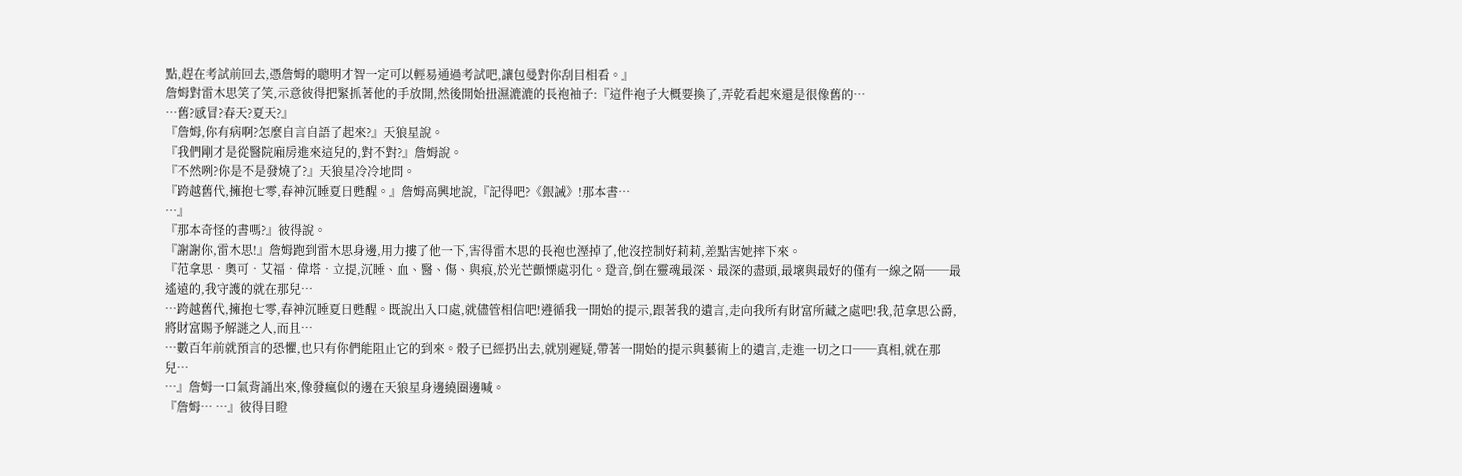點,趕在考試前回去,憑詹姆的聰明才智一定可以輕易通過考試吧,讓包曼對你刮目相看。』
詹姆對雷木思笑了笑,示意彼得把緊抓著他的手放開,然後開始扭濕漉漉的長袍袖子:『這件袍子大概要換了,弄乾看起來還是很像舊的…
…舊?感冒?春天?夏天?』
『詹姆,你有病啊?怎麼自言自語了起來?』天狼星說。
『我們剛才是從醫院廂房進來這兒的,對不對?』詹姆說。
『不然咧?你是不是發燒了?』天狼星冷冷地問。
『跨越舊代,擁抱七零,春神沉睡夏日甦醒。』詹姆高興地說,『記得吧?《銀誡》!那本書…
…』
『那本奇怪的書嗎?』彼得說。
『謝謝你,雷木思!』詹姆跑到雷木思身邊,用力摟了他一下,害得雷木思的長袍也溼掉了,他沒控制好莉莉,差點害她摔下來。
『范拿思•奧可•艾福•偉塔•立提,沉睡、血、醫、傷、與痕,於光芒顫慄處羽化。跫音,倒在靈魂最深、最深的盡頭,最壞與最好的僅有一線之隔──最遙遠的,我守護的就在那兒…
…跨越舊代,擁抱七零,春神沉睡夏日甦醒。既說出入口處,就儘管相信吧!遵循我一開始的提示,跟著我的遺言,走向我所有財富所藏之處吧!我,范拿思公爵,將財富賜予解謎之人,而且…
…數百年前就預言的恐懼,也只有你們能阻止它的到來。骰子已經扔出去,就別遲疑,帶著一開始的提示與藝術上的遺言,走進一切之口──真相,就在那兒…
…』詹姆一口氣背誦出來,像發瘋似的邊在天狼星身邊繞圈邊喊。
『詹姆… …』彼得目瞪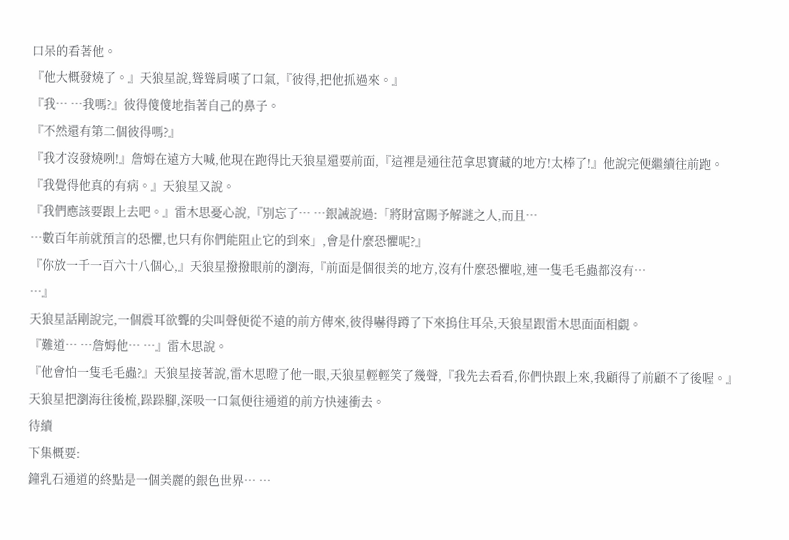口呆的看著他。
『他大概發燒了。』天狼星說,聳聳肩嘆了口氣,『彼得,把他抓過來。』
『我… …我嗎?』彼得傻傻地指著自己的鼻子。
『不然還有第二個彼得嗎?』
『我才沒發燒咧!』詹姆在遠方大喊,他現在跑得比天狼星還要前面,『這裡是通往范拿思寶藏的地方!太棒了!』他說完便繼續往前跑。
『我覺得他真的有病。』天狼星又說。
『我們應該要跟上去吧。』雷木思憂心說,『別忘了… …銀誡說過:「將財富賜予解謎之人,而且…
…數百年前就預言的恐懼,也只有你們能阻止它的到來」,會是什麼恐懼呢?』
『你放一千一百六十八個心,』天狼星撥撥眼前的瀏海,『前面是個很美的地方,沒有什麼恐懼啦,連一隻毛毛蟲都沒有…
…』
天狼星話剛說完,一個震耳欲聾的尖叫聲便從不遠的前方傳來,彼得嚇得蹲了下來摀住耳朵,天狼星跟雷木思面面相覷。
『難道… …詹姆他… …』雷木思說。
『他會怕一隻毛毛蟲?』天狼星接著說,雷木思瞪了他一眼,天狼星輕輕笑了幾聲,『我先去看看,你們快跟上來,我顧得了前顧不了後喔。』
天狼星把瀏海往後梳,跺跺腳,深吸一口氣便往通道的前方快速衝去。
待續
下集概要:
鐘乳石通道的終點是一個美麗的銀色世界… …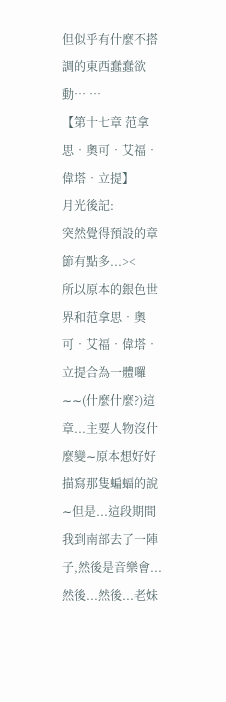但似乎有什麼不搭調的東西蠢蠢欲動… …
【第十七章 范拿思•奧可•艾福•偉塔•立提】
月光後記:
突然覺得預設的章節有點多...><
所以原本的銀色世界和范拿思•奧可•艾福•偉塔•立提合為一體囉∼∼(什麼什麼?)這章...主要人物沒什麼變∼原本想好好描寫那隻蝙蝠的說∼但是...這段期間我到南部去了一陣子,然後是音樂會...然後...然後...老妹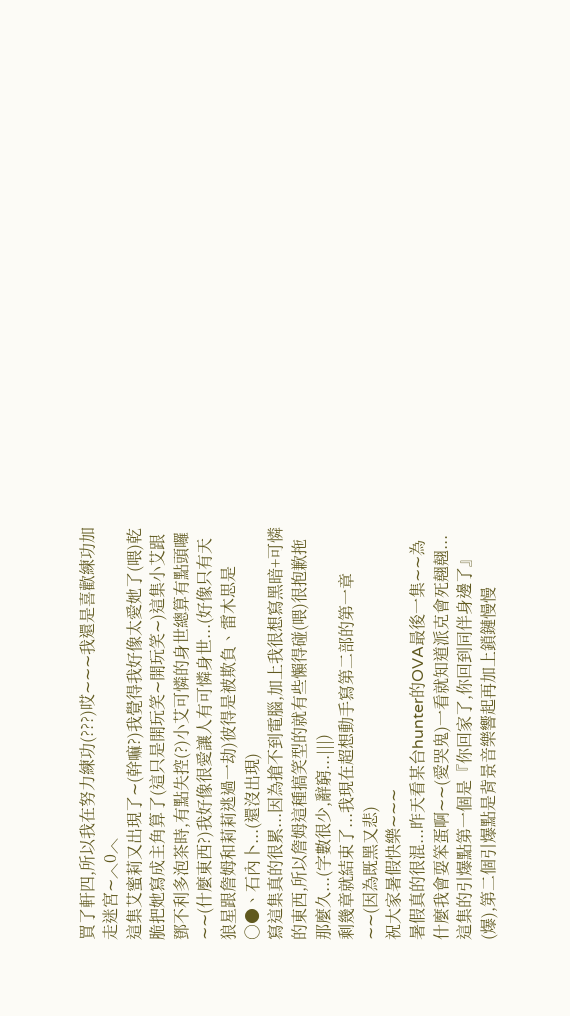買了軒四,所以我在努力練功(???)哎∼∼∼我還是喜歡練功加走迷宮∼︿0︿
這集艾蜜莉又出現了∼(幹嘛?)我覺得我好像太愛她了(喂)乾脆把她寫成主角算了(這只是開玩笑∼開玩笑∼)這集小艾跟鄧不利多泡茶時,有點失控(?)小艾可憐的身世總算有點頭囉∼∼(什麼東西?)我好像很愛讓人有可憐身世...(好像只有天狼星跟詹姆和莉莉逃過一劫)彼得是被欺負、雷木思是○●、石內卜...(還沒出現)
寫這集真的很累...因為搶不到電腦,加上我很想寫黑暗+可憐的東西,所以詹姆這種搞笑型的就有些懶得碰(喂)很抱歉拖那麼久...(字數很少,辭窮...|||)
剩幾章就結束了...我現在超想動手寫第二部的第一章∼∼(因為既黑又悲)
祝大家暑假快樂∼∼∼
暑假真的很混...昨天看某台hunter的OVA最後一集∼∼為什麼我會耍笨蛋啊∼∼(愛哭鬼)一看就知道派克會死翹翹...這集的引爆點第一個是『你回家了,你回到同伴身邊了』(爆),第二個引爆點是背景音樂響起再加上鎖鏈慢慢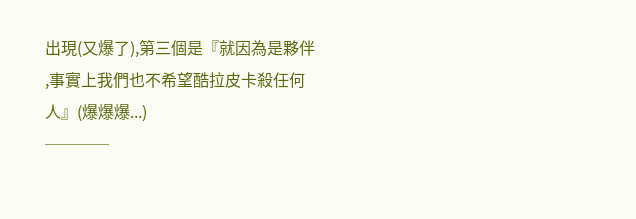出現(又爆了),第三個是『就因為是夥伴
,事實上我們也不希望酷拉皮卡殺任何人』(爆爆爆...)
────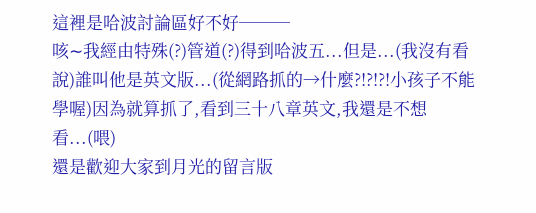這裡是哈波討論區好不好───
咳∼我經由特殊(?)管道(?)得到哈波五...但是...(我沒有看說)誰叫他是英文版...(從網路抓的→什麼?!?!?!小孩子不能學喔)因為就算抓了,看到三十八章英文,我還是不想看...(喂)
還是歡迎大家到月光的留言版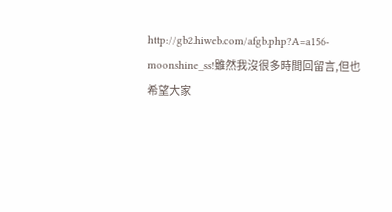http://gb2.hiweb.com/afgb.php?A=a156-
moonshine_ss!雖然我沒很多時間回留言,但也希望大家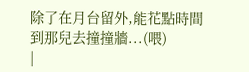除了在月台留外,能花點時間到那兒去撞撞牆...(喂)
|